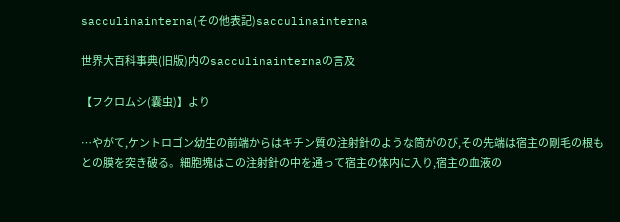sacculinainterna(その他表記)sacculinainterna

世界大百科事典(旧版)内のsacculinainternaの言及

【フクロムシ(囊虫)】より

…やがて,ケントロゴン幼生の前端からはキチン質の注射針のような筒がのび,その先端は宿主の剛毛の根もとの膜を突き破る。細胞塊はこの注射針の中を通って宿主の体内に入り,宿主の血液の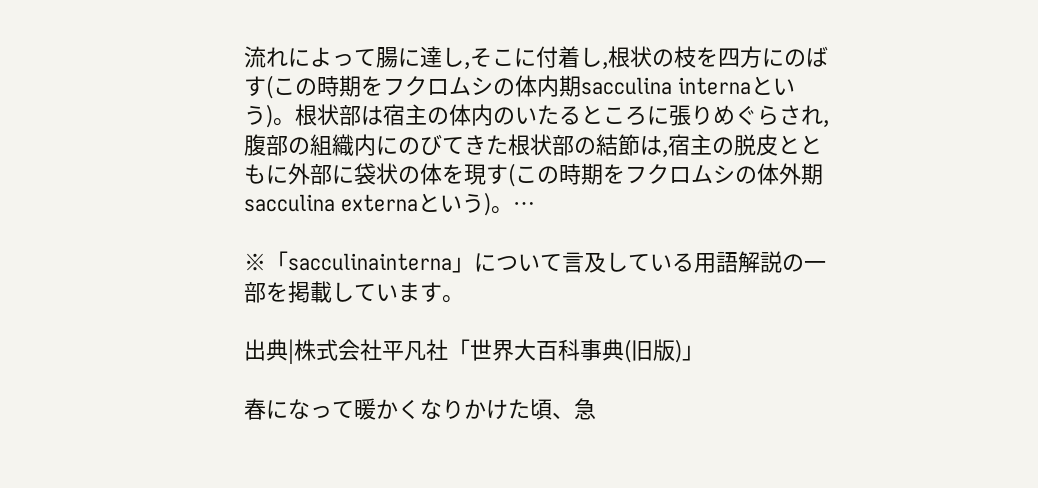流れによって腸に達し,そこに付着し,根状の枝を四方にのばす(この時期をフクロムシの体内期sacculina internaという)。根状部は宿主の体内のいたるところに張りめぐらされ,腹部の組織内にのびてきた根状部の結節は,宿主の脱皮とともに外部に袋状の体を現す(この時期をフクロムシの体外期sacculina externaという)。…

※「sacculinainterna」について言及している用語解説の一部を掲載しています。

出典|株式会社平凡社「世界大百科事典(旧版)」

春になって暖かくなりかけた頃、急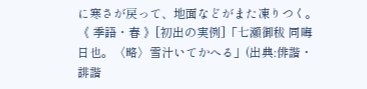に寒さが戻って、地面などがまた凍りつく。《 季語・春 》[初出の実例]「七瀬御秡 同晦日也。〈略〉雪汁いてかへる」(出典:俳諧・誹諧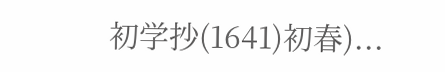初学抄(1641)初春)...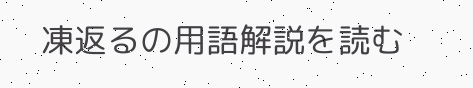凍返るの用語解説を読む